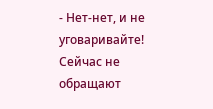- Нет-нет, и не уговаривайте! Сейчас не обращают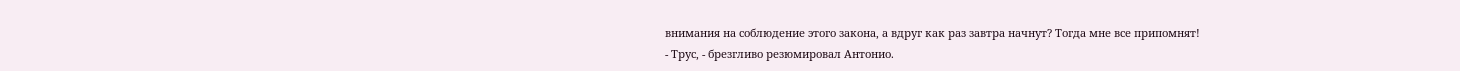внимания на соблюдение этого закона, а вдруг как раз завтра начнут? Тогда мне все припомнят!
- Трус, - брезгливо резюмировал Антонио.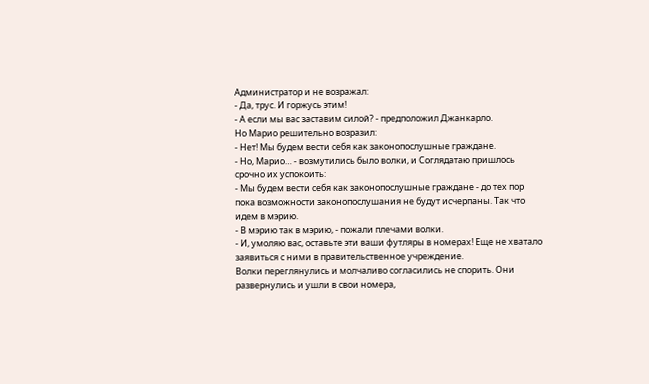Администратор и не возражал:
- Да, трус. И горжусь этим!
- А если мы вас заставим силой? - предположил Джанкарло.
Но Марио решительно возразил:
- Нет! Мы будем вести себя как законопослушные граждане.
- Но, Марио… - возмутились было волки, и Соглядатаю пришлось срочно их успокоить:
- Мы будем вести себя как законопослушные граждане - до тех пор пока возможности законопослушания не будут исчерпаны. Так что идем в мэрию.
- В мэрию так в мэрию, - пожали плечами волки.
- И, умоляю вас, оставьте эти ваши футляры в номерах! Еще не хватало заявиться с ними в правительственное учреждение.
Волки переглянулись и молчаливо согласились не спорить. Они развернулись и ушли в свои номера,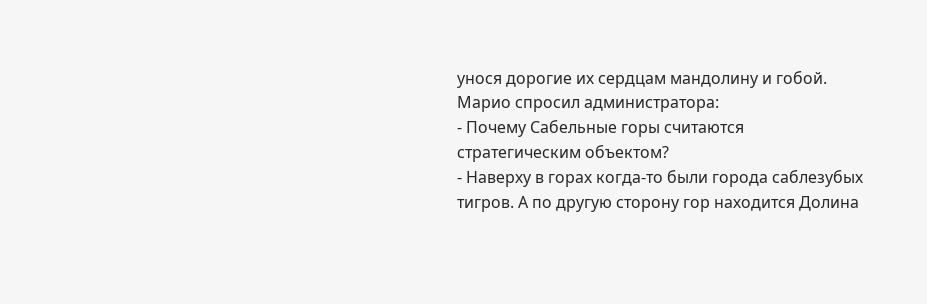унося дорогие их сердцам мандолину и гобой.
Марио спросил администратора:
- Почему Сабельные горы считаются стратегическим объектом?
- Наверху в горах когда-то были города саблезубых тигров. А по другую сторону гор находится Долина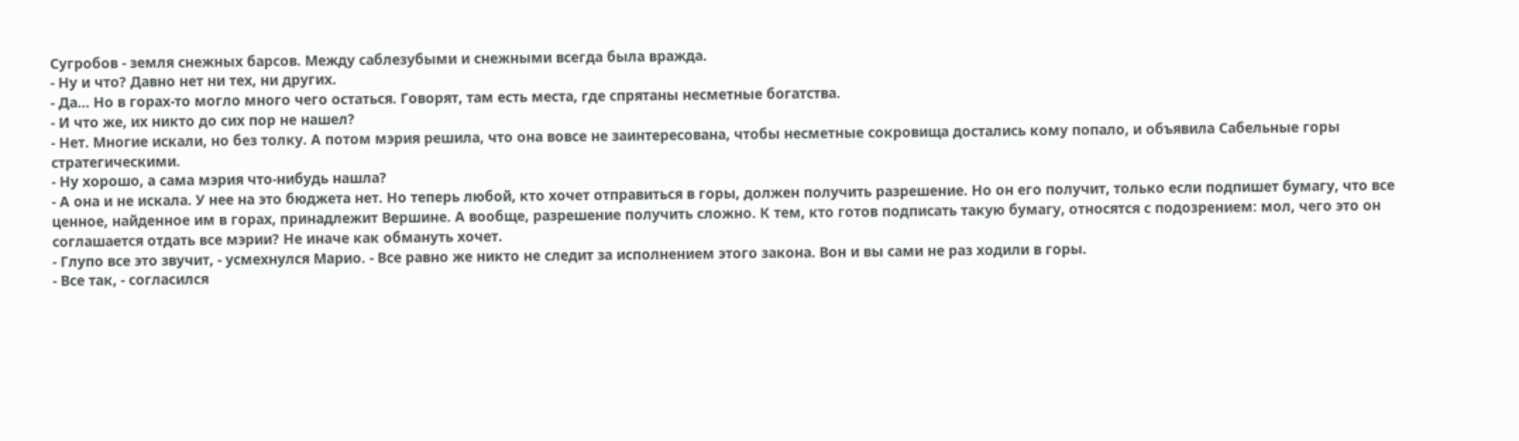Сугробов - земля снежных барсов. Между саблезубыми и снежными всегда была вражда.
- Ну и что? Давно нет ни тех, ни других.
- Да… Но в горах-то могло много чего остаться. Говорят, там есть места, где спрятаны несметные богатства.
- И что же, их никто до сих пор не нашел?
- Нет. Многие искали, но без толку. А потом мэрия решила, что она вовсе не заинтересована, чтобы несметные сокровища достались кому попало, и объявила Сабельные горы стратегическими.
- Ну хорошо, а сама мэрия что-нибудь нашла?
- А она и не искала. У нее на это бюджета нет. Но теперь любой, кто хочет отправиться в горы, должен получить разрешение. Но он его получит, только если подпишет бумагу, что все ценное, найденное им в горах, принадлежит Вершине. А вообще, разрешение получить сложно. К тем, кто готов подписать такую бумагу, относятся с подозрением: мол, чего это он соглашается отдать все мэрии? Не иначе как обмануть хочет.
- Глупо все это звучит, - усмехнулся Марио. - Все равно же никто не следит за исполнением этого закона. Вон и вы сами не раз ходили в горы.
- Все так, - согласился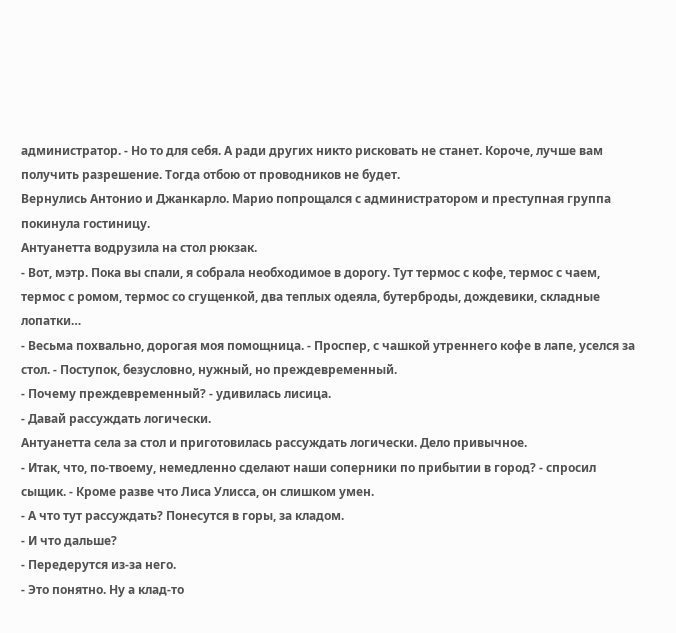администратор. - Но то для себя. А ради других никто рисковать не станет. Короче, лучше вам получить разрешение. Тогда отбою от проводников не будет.
Вернулись Антонио и Джанкарло. Марио попрощался с администратором и преступная группа покинула гостиницу.
Антуанетта водрузила на стол рюкзак.
- Вот, мэтр. Пока вы спали, я собрала необходимое в дорогу. Тут термос с кофе, термос с чаем, термос с ромом, термос со сгущенкой, два теплых одеяла, бутерброды, дождевики, складные лопатки…
- Весьма похвально, дорогая моя помощница. - Проспер, с чашкой утреннего кофе в лапе, уселся за стол. - Поступок, безусловно, нужный, но преждевременный.
- Почему преждевременный? - удивилась лисица.
- Давай рассуждать логически.
Антуанетта села за стол и приготовилась рассуждать логически. Дело привычное.
- Итак, что, по-твоему, немедленно сделают наши соперники по прибытии в город? - спросил сыщик. - Кроме разве что Лиса Улисса, он слишком умен.
- А что тут рассуждать? Понесутся в горы, за кладом.
- И что дальше?
- Передерутся из-за него.
- Это понятно. Ну а клад-то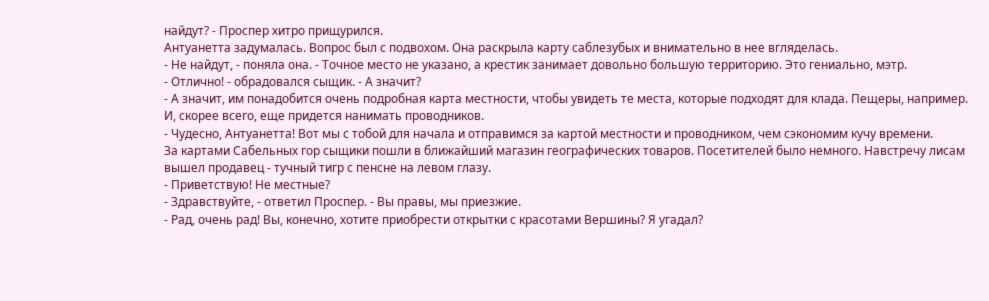найдут? - Проспер хитро прищурился.
Антуанетта задумалась. Вопрос был с подвохом. Она раскрыла карту саблезубых и внимательно в нее вгляделась.
- Не найдут, - поняла она. - Точное место не указано, а крестик занимает довольно большую территорию. Это гениально, мэтр.
- Отлично! - обрадовался сыщик. - А значит?
- А значит, им понадобится очень подробная карта местности, чтобы увидеть те места, которые подходят для клада. Пещеры, например. И, скорее всего, еще придется нанимать проводников.
- Чудесно, Антуанетта! Вот мы с тобой для начала и отправимся за картой местности и проводником, чем сэкономим кучу времени.
За картами Сабельных гор сыщики пошли в ближайший магазин географических товаров. Посетителей было немного. Навстречу лисам вышел продавец - тучный тигр с пенсне на левом глазу.
- Приветствую! Не местные?
- Здравствуйте, - ответил Проспер. - Вы правы, мы приезжие.
- Рад, очень рад! Вы, конечно, хотите приобрести открытки с красотами Вершины? Я угадал?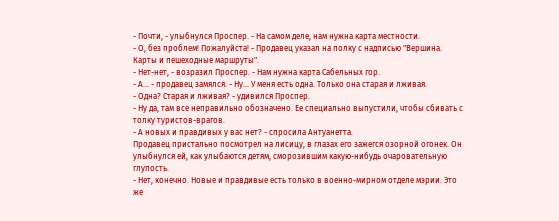- Почти, - улыбнулся Проспер. - На самом деле, нам нужна карта местности.
- О, без проблем! Пожалуйста! - Продавец указал на полку с надписью "Вершина. Карты и пешеходные маршруты".
- Нет-нет, - возразил Проспер. - Нам нужна карта Сабельных гор.
- А… - продавец замялся. - Ну… У меня есть одна. Только она старая и лживая.
- Одна? Старая и лживая? - удивился Проспер.
- Ну да, там все неправильно обозначено. Ее специально выпустили, чтобы сбивать с толку туристов-врагов.
- А новых и правдивых у вас нет? - спросила Антуанетта.
Продавец пристально посмотрел на лисицу, в глазах его зажегся озорной огонек. Он улыбнулся ей, как улыбаются детям, сморозившим какую-нибудь очаровательную глупость.
- Нет, конечно. Новые и правдивые есть только в военно-мирном отделе мэрии. Это же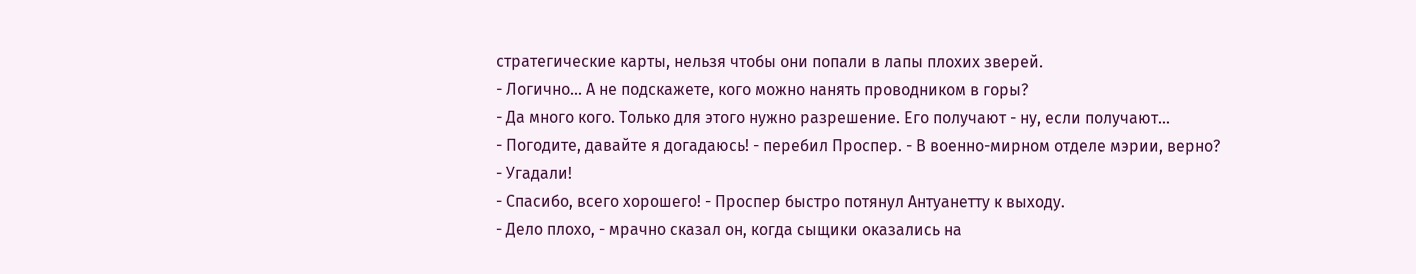стратегические карты, нельзя чтобы они попали в лапы плохих зверей.
- Логично… А не подскажете, кого можно нанять проводником в горы?
- Да много кого. Только для этого нужно разрешение. Его получают - ну, если получают…
- Погодите, давайте я догадаюсь! - перебил Проспер. - В военно-мирном отделе мэрии, верно?
- Угадали!
- Спасибо, всего хорошего! - Проспер быстро потянул Антуанетту к выходу.
- Дело плохо, - мрачно сказал он, когда сыщики оказались на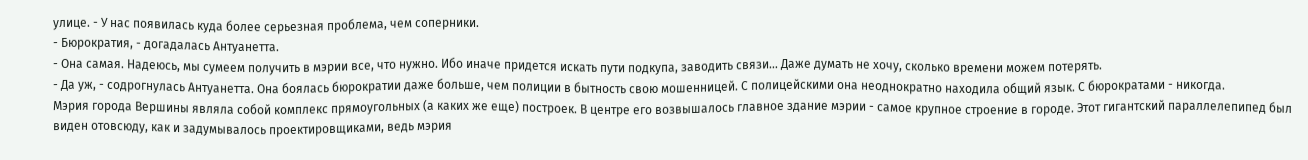улице. - У нас появилась куда более серьезная проблема, чем соперники.
- Бюрократия, - догадалась Антуанетта.
- Она самая. Надеюсь, мы сумеем получить в мэрии все, что нужно. Ибо иначе придется искать пути подкупа, заводить связи… Даже думать не хочу, сколько времени можем потерять.
- Да уж, - содрогнулась Антуанетта. Она боялась бюрократии даже больше, чем полиции в бытность свою мошенницей. С полицейскими она неоднократно находила общий язык. С бюрократами - никогда.
Мэрия города Вершины являла собой комплекс прямоугольных (а каких же еще) построек. В центре его возвышалось главное здание мэрии - самое крупное строение в городе. Этот гигантский параллелепипед был виден отовсюду, как и задумывалось проектировщиками, ведь мэрия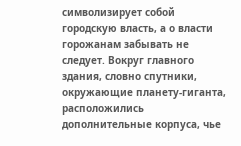символизирует собой городскую власть, а о власти горожанам забывать не следует. Вокруг главного здания, словно спутники, окружающие планету-гиганта, расположились дополнительные корпуса, чье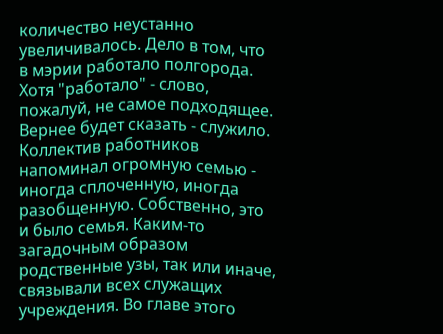количество неустанно увеличивалось. Дело в том, что в мэрии работало полгорода. Хотя "работало" - слово, пожалуй, не самое подходящее. Вернее будет сказать - служило.
Коллектив работников напоминал огромную семью - иногда сплоченную, иногда разобщенную. Собственно, это и было семья. Каким-то загадочным образом родственные узы, так или иначе, связывали всех служащих учреждения. Во главе этого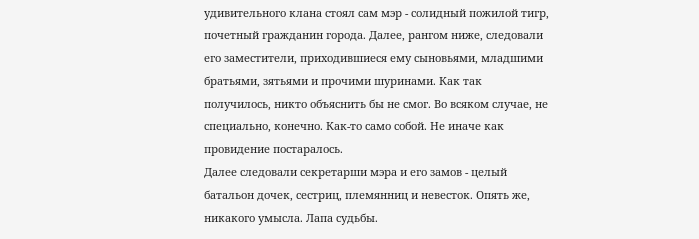удивительного клана стоял сам мэр - солидный пожилой тигр, почетный гражданин города. Далее, рангом ниже, следовали его заместители, приходившиеся ему сыновьями, младшими братьями, зятьями и прочими шуринами. Как так получилось, никто объяснить бы не смог. Во всяком случае, не специально, конечно. Как-то само собой. Не иначе как провидение постаралось.
Далее следовали секретарши мэра и его замов - целый батальон дочек, сестриц, племянниц и невесток. Опять же, никакого умысла. Лапа судьбы.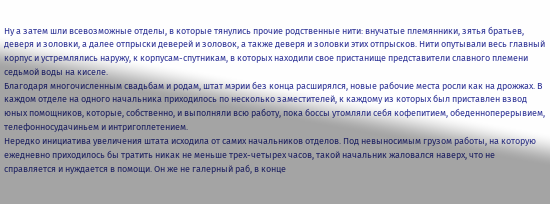Ну а затем шли всевозможные отделы, в которые тянулись прочие родственные нити: внучатые племянники, зятья братьев, деверя и золовки, а далее отпрыски деверей и золовок, а также деверя и золовки этих отпрысков. Нити опутывали весь главный корпус и устремлялись наружу, к корпусам-спутникам, в которых находили свое пристанище представители славного племени седьмой воды на киселе.
Благодаря многочисленным свадьбам и родам, штат мэрии без конца расширялся, новые рабочие места росли как на дрожжах. В каждом отделе на одного начальника приходилось по несколько заместителей, к каждому из которых был приставлен взвод юных помощников, которые, собственно, и выполняли всю работу, пока боссы утомляли себя кофепитием, обеденноперерывием, телефонносудачиньем и интригоплетением.
Нередко инициатива увеличения штата исходила от самих начальников отделов. Под невыносимым грузом работы, на которую ежедневно приходилось бы тратить никак не меньше трех-четырех часов, такой начальник жаловался наверх, что не справляется и нуждается в помощи. Он же не галерный раб, в конце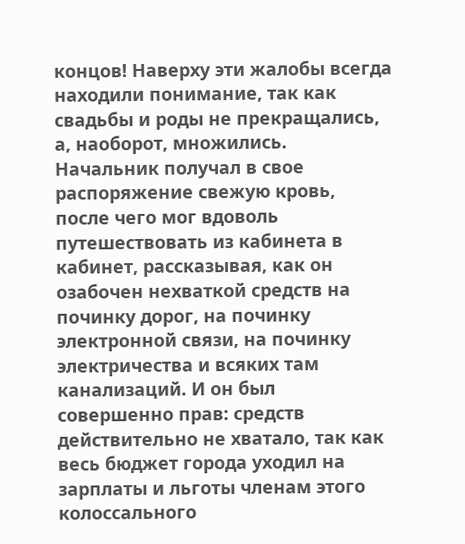концов! Наверху эти жалобы всегда находили понимание, так как свадьбы и роды не прекращались, а, наоборот, множились. Начальник получал в свое распоряжение свежую кровь, после чего мог вдоволь путешествовать из кабинета в кабинет, рассказывая, как он озабочен нехваткой средств на починку дорог, на починку электронной связи, на починку электричества и всяких там канализаций. И он был совершенно прав: средств действительно не хватало, так как весь бюджет города уходил на зарплаты и льготы членам этого колоссального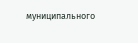муниципального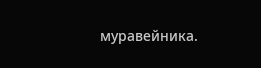муравейника.